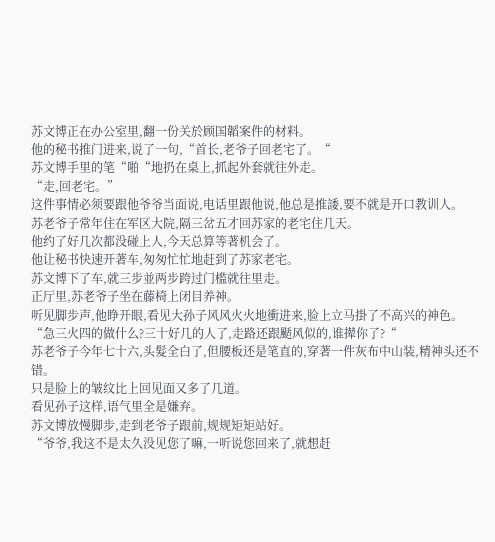苏文博正在办公室里,翻一份关於顾国韜案件的材料。
他的秘书推门进来,说了一句,“首长,老爷子回老宅了。“
苏文博手里的笔“啪“地扔在桌上,抓起外套就往外走。
“走,回老宅。”
这件事情必须要跟他爷爷当面说,电话里跟他说,他总是推諉,要不就是开口教训人。
苏老爷子常年住在军区大院,隔三岔五才回苏家的老宅住几天。
他约了好几次都没碰上人,今天总算等著机会了。
他让秘书快速开著车,匆匆忙忙地赶到了苏家老宅。
苏文博下了车,就三步並两步跨过门槛就往里走。
正厅里,苏老爷子坐在藤椅上闭目养神。
听见脚步声,他睁开眼,看见大孙子风风火火地衝进来,脸上立马掛了不高兴的神色。
“急三火四的做什么?三十好几的人了,走路还跟颳风似的,谁撵你了?“
苏老爷子今年七十六,头髮全白了,但腰板还是笔直的,穿著一件灰布中山装,精神头还不错。
只是脸上的皱纹比上回见面又多了几道。
看见孙子这样,语气里全是嫌弃。
苏文博放慢脚步,走到老爷子跟前,规规矩矩站好。
“爷爷,我这不是太久没见您了嘛,一听说您回来了,就想赶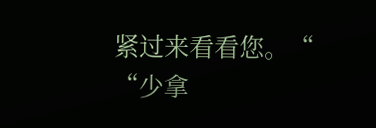紧过来看看您。“
“少拿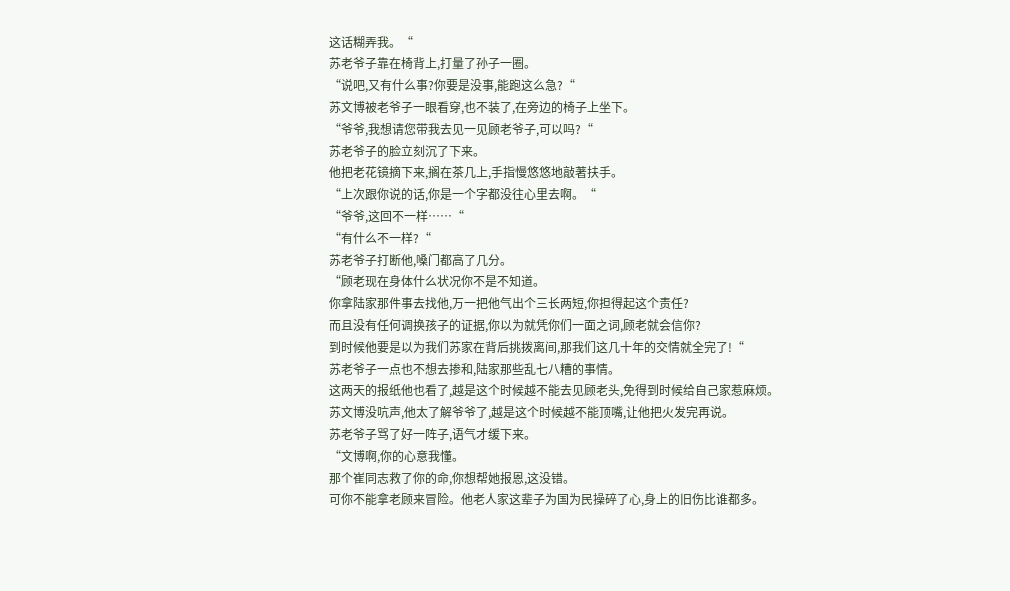这话糊弄我。“
苏老爷子靠在椅背上,打量了孙子一圈。
“说吧,又有什么事?你要是没事,能跑这么急?“
苏文博被老爷子一眼看穿,也不装了,在旁边的椅子上坐下。
“爷爷,我想请您带我去见一见顾老爷子,可以吗?“
苏老爷子的脸立刻沉了下来。
他把老花镜摘下来,搁在茶几上,手指慢悠悠地敲著扶手。
“上次跟你说的话,你是一个字都没往心里去啊。“
“爷爷,这回不一样……“
“有什么不一样?“
苏老爷子打断他,嗓门都高了几分。
“顾老现在身体什么状况你不是不知道。
你拿陆家那件事去找他,万一把他气出个三长两短,你担得起这个责任?
而且没有任何调换孩子的证据,你以为就凭你们一面之词,顾老就会信你?
到时候他要是以为我们苏家在背后挑拨离间,那我们这几十年的交情就全完了!“
苏老爷子一点也不想去掺和,陆家那些乱七八糟的事情。
这两天的报纸他也看了,越是这个时候越不能去见顾老头,免得到时候给自己家惹麻烦。
苏文博没吭声,他太了解爷爷了,越是这个时候越不能顶嘴,让他把火发完再说。
苏老爷子骂了好一阵子,语气才缓下来。
“文博啊,你的心意我懂。
那个崔同志救了你的命,你想帮她报恩,这没错。
可你不能拿老顾来冒险。他老人家这辈子为国为民操碎了心,身上的旧伤比谁都多。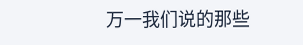万一我们说的那些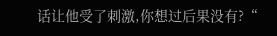话让他受了刺激,你想过后果没有?“